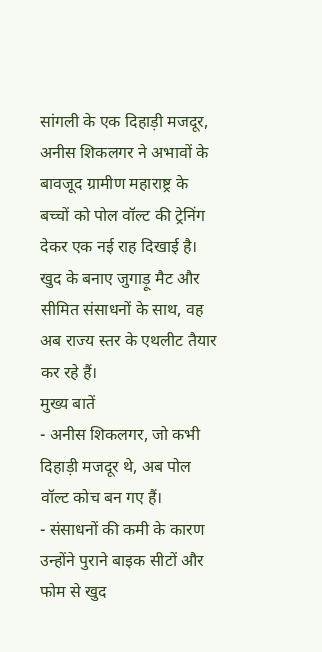सांगली के एक दिहाड़ी मजदूर, अनीस शिकलगर ने अभावों के बावजूद ग्रामीण महाराष्ट्र के बच्चों को पोल वॉल्ट की ट्रेनिंग देकर एक नई राह दिखाई है। खुद के बनाए जुगाड़ू मैट और सीमित संसाधनों के साथ, वह अब राज्य स्तर के एथलीट तैयार कर रहे हैं।
मुख्य बातें
- अनीस शिकलगर, जो कभी दिहाड़ी मजदूर थे, अब पोल वॉल्ट कोच बन गए हैं।
- संसाधनों की कमी के कारण उन्होंने पुराने बाइक सीटों और फोम से खुद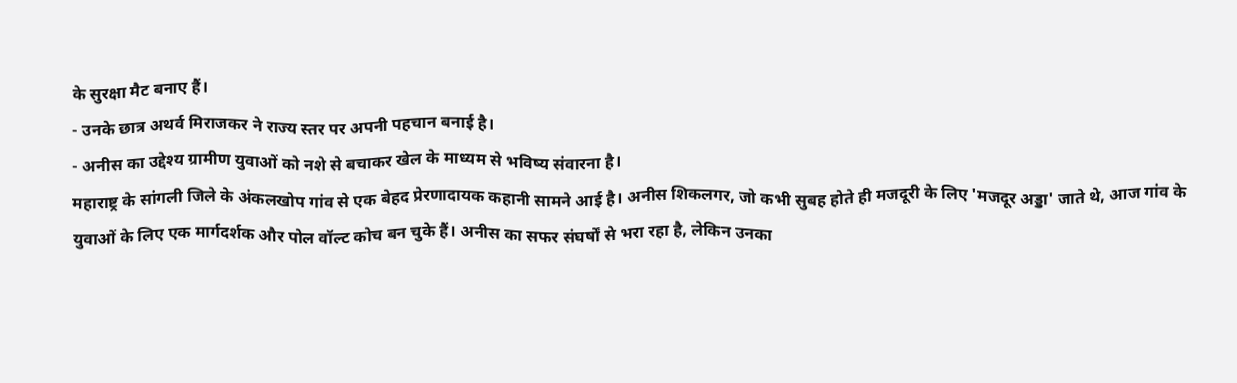के सुरक्षा मैट बनाए हैं।
- उनके छात्र अथर्व मिराजकर ने राज्य स्तर पर अपनी पहचान बनाई है।
- अनीस का उद्देश्य ग्रामीण युवाओं को नशे से बचाकर खेल के माध्यम से भविष्य संवारना है।
महाराष्ट्र के सांगली जिले के अंकलखोप गांव से एक बेहद प्रेरणादायक कहानी सामने आई है। अनीस शिकलगर, जो कभी सुबह होते ही मजदूरी के लिए 'मजदूर अड्डा' जाते थे, आज गांव के युवाओं के लिए एक मार्गदर्शक और पोल वॉल्ट कोच बन चुके हैं। अनीस का सफर संघर्षों से भरा रहा है, लेकिन उनका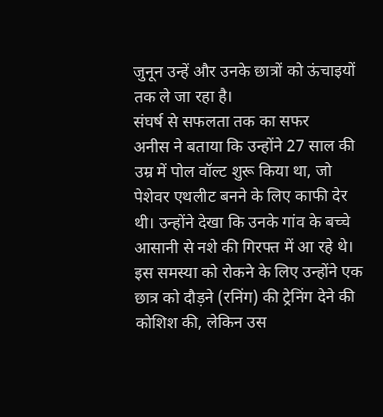जुनून उन्हें और उनके छात्रों को ऊंचाइयों तक ले जा रहा है।
संघर्ष से सफलता तक का सफर
अनीस ने बताया कि उन्होंने 27 साल की उम्र में पोल वॉल्ट शुरू किया था, जो पेशेवर एथलीट बनने के लिए काफी देर थी। उन्होंने देखा कि उनके गांव के बच्चे आसानी से नशे की गिरफ्त में आ रहे थे। इस समस्या को रोकने के लिए उन्होंने एक छात्र को दौड़ने (रनिंग) की ट्रेनिंग देने की कोशिश की, लेकिन उस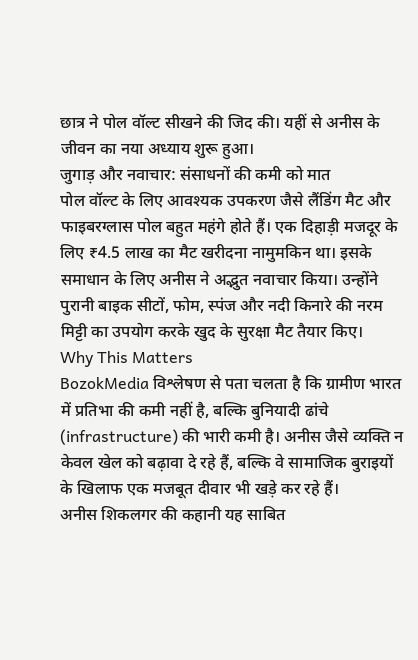छात्र ने पोल वॉल्ट सीखने की जिद की। यहीं से अनीस के जीवन का नया अध्याय शुरू हुआ।
जुगाड़ और नवाचार: संसाधनों की कमी को मात
पोल वॉल्ट के लिए आवश्यक उपकरण जैसे लैंडिंग मैट और फाइबरग्लास पोल बहुत महंगे होते हैं। एक दिहाड़ी मजदूर के लिए ₹4.5 लाख का मैट खरीदना नामुमकिन था। इसके समाधान के लिए अनीस ने अद्भुत नवाचार किया। उन्होंने पुरानी बाइक सीटों, फोम, स्पंज और नदी किनारे की नरम मिट्टी का उपयोग करके खुद के सुरक्षा मैट तैयार किए।
Why This Matters
BozokMedia विश्लेषण से पता चलता है कि ग्रामीण भारत में प्रतिभा की कमी नहीं है, बल्कि बुनियादी ढांचे (infrastructure) की भारी कमी है। अनीस जैसे व्यक्ति न केवल खेल को बढ़ावा दे रहे हैं, बल्कि वे सामाजिक बुराइयों के खिलाफ एक मजबूत दीवार भी खड़े कर रहे हैं।
अनीस शिकलगर की कहानी यह साबित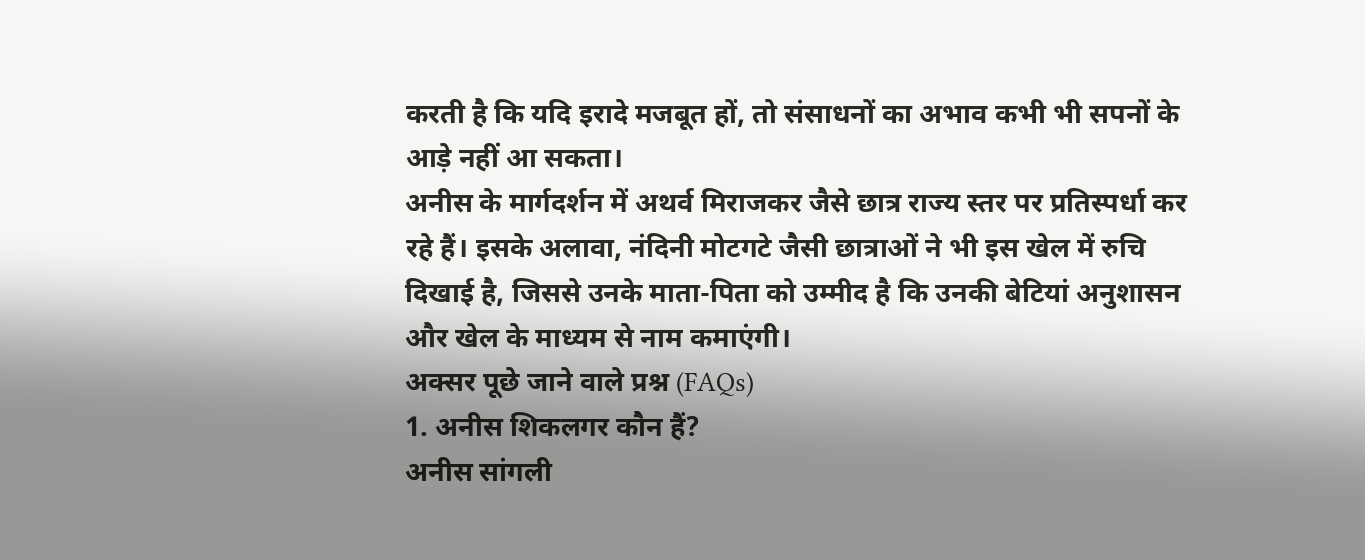करती है कि यदि इरादे मजबूत हों, तो संसाधनों का अभाव कभी भी सपनों के आड़े नहीं आ सकता।
अनीस के मार्गदर्शन में अथर्व मिराजकर जैसे छात्र राज्य स्तर पर प्रतिस्पर्धा कर रहे हैं। इसके अलावा, नंदिनी मोटगटे जैसी छात्राओं ने भी इस खेल में रुचि दिखाई है, जिससे उनके माता-पिता को उम्मीद है कि उनकी बेटियां अनुशासन और खेल के माध्यम से नाम कमाएंगी।
अक्सर पूछे जाने वाले प्रश्न (FAQs)
1. अनीस शिकलगर कौन हैं?
अनीस सांगली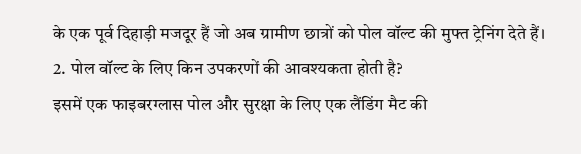के एक पूर्व दिहाड़ी मजदूर हैं जो अब ग्रामीण छात्रों को पोल वॉल्ट की मुफ्त ट्रेनिंग देते हैं।
2. पोल वॉल्ट के लिए किन उपकरणों की आवश्यकता होती है?
इसमें एक फाइबरग्लास पोल और सुरक्षा के लिए एक लैंडिंग मैट की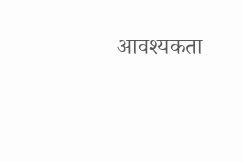आवश्यकता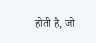होती है, जो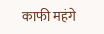काफी महंगे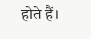होते हैं।